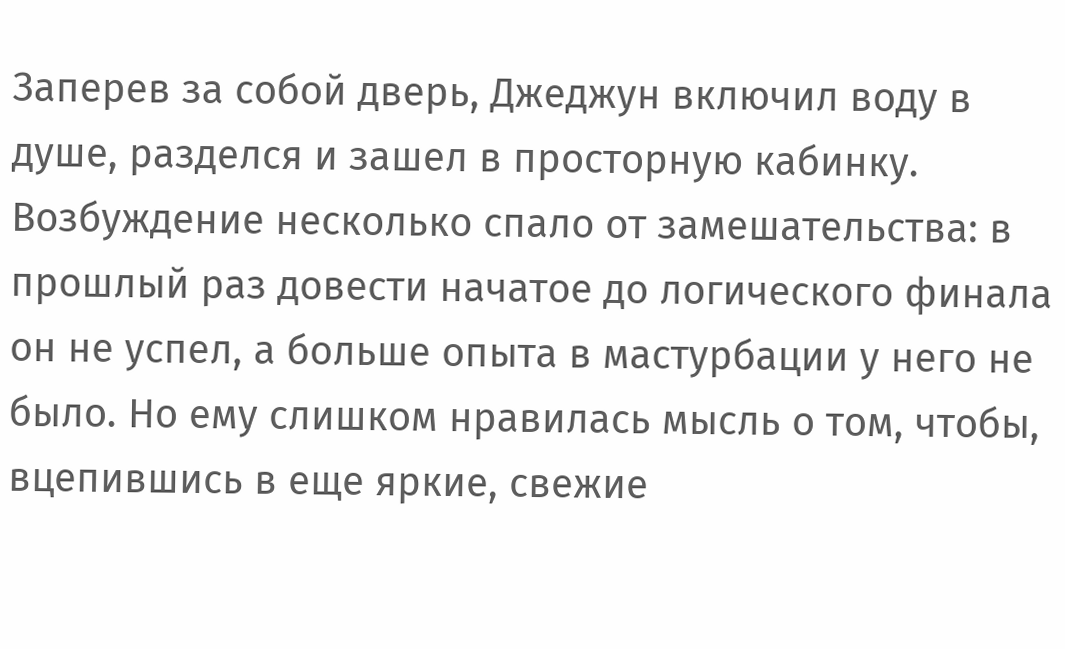Заперев за собой дверь, Джеджун включил воду в душе, разделся и зашел в просторную кабинку. Возбуждение несколько спало от замешательства: в прошлый раз довести начатое до логического финала он не успел, а больше опыта в мастурбации у него не было. Но ему слишком нравилась мысль о том, чтобы, вцепившись в еще яркие, свежие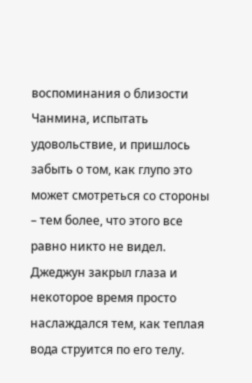воспоминания о близости Чанмина, испытать удовольствие, и пришлось забыть о том, как глупо это может смотреться со стороны – тем более, что этого все равно никто не видел. Джеджун закрыл глаза и некоторое время просто наслаждался тем, как теплая вода струится по его телу.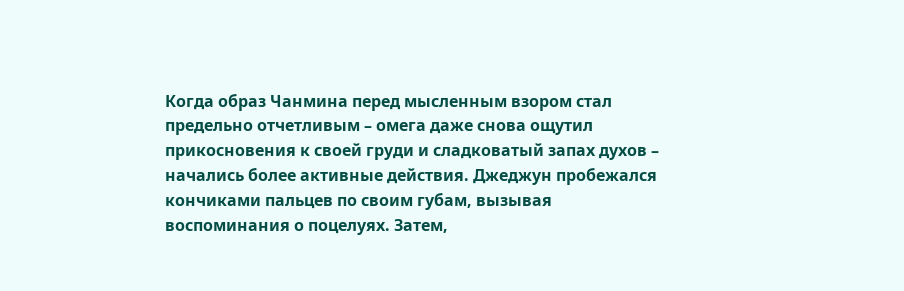Когда образ Чанмина перед мысленным взором стал предельно отчетливым – омега даже снова ощутил прикосновения к своей груди и сладковатый запах духов – начались более активные действия. Джеджун пробежался кончиками пальцев по своим губам, вызывая воспоминания о поцелуях. Затем,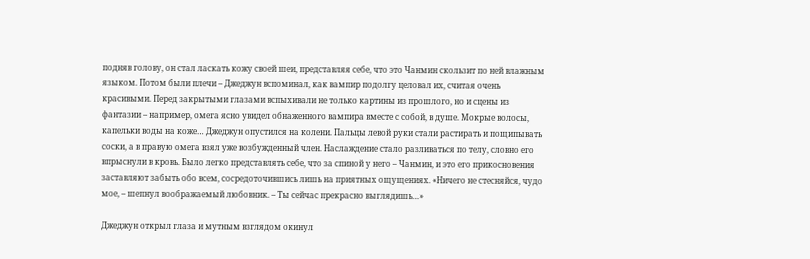подняв голову, он стал ласкать кожу своей шеи, представляя себе, что это Чанмин скользит по ней влажным языком. Потом были плечи – Джеджун вспоминал, как вампир подолгу целовал их, считая очень красивыми. Перед закрытыми глазами вспыхивали не только картины из прошлого, но и сцены из фантазии – например, омега ясно увидел обнаженного вампира вместе с собой, в душе. Мокрые волосы, капельки воды на коже… Джеджун опустился на колени. Пальцы левой руки стали растирать и пощипывать соски, а в правую омега взял уже возбужденный член. Наслаждение стало разливаться по телу, словно его впрыснули в кровь. Было легко представлять себе, что за спиной у него – Чанмин, и это его прикосновения заставляют забыть обо всем, сосредоточившись лишь на приятных ощущениях. «Ничего не стесняйся, чудо мое, – шепнул воображаемый любовник. – Ты сейчас прекрасно выглядишь…»

Джеджун открыл глаза и мутным взглядом окинул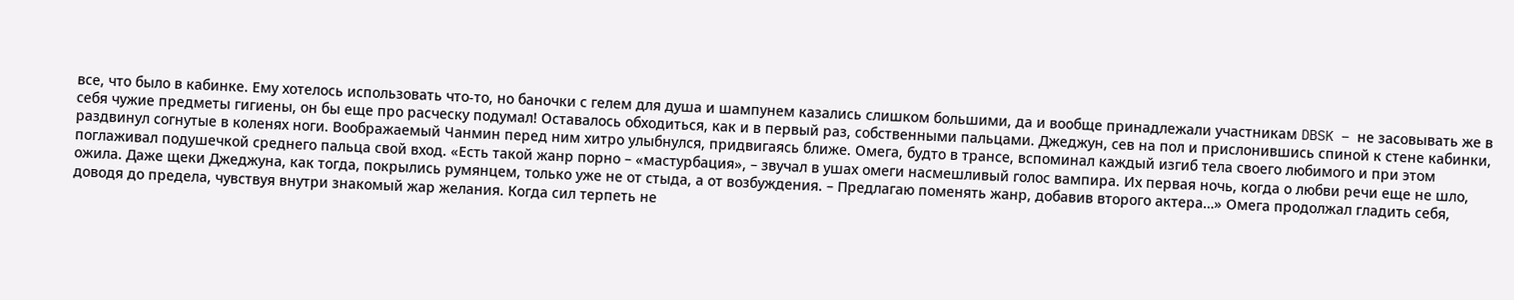все, что было в кабинке. Ему хотелось использовать что-то, но баночки с гелем для душа и шампунем казались слишком большими, да и вообще принадлежали участникам DBSK – не засовывать же в себя чужие предметы гигиены, он бы еще про расческу подумал! Оставалось обходиться, как и в первый раз, собственными пальцами. Джеджун, сев на пол и прислонившись спиной к стене кабинки, раздвинул согнутые в коленях ноги. Воображаемый Чанмин перед ним хитро улыбнулся, придвигаясь ближе. Омега, будто в трансе, вспоминал каждый изгиб тела своего любимого и при этом поглаживал подушечкой среднего пальца свой вход. «Есть такой жанр порно – «мастурбация», – звучал в ушах омеги насмешливый голос вампира. Их первая ночь, когда о любви речи еще не шло, ожила. Даже щеки Джеджуна, как тогда, покрылись румянцем, только уже не от стыда, а от возбуждения. – Предлагаю поменять жанр, добавив второго актера…» Омега продолжал гладить себя, доводя до предела, чувствуя внутри знакомый жар желания. Когда сил терпеть не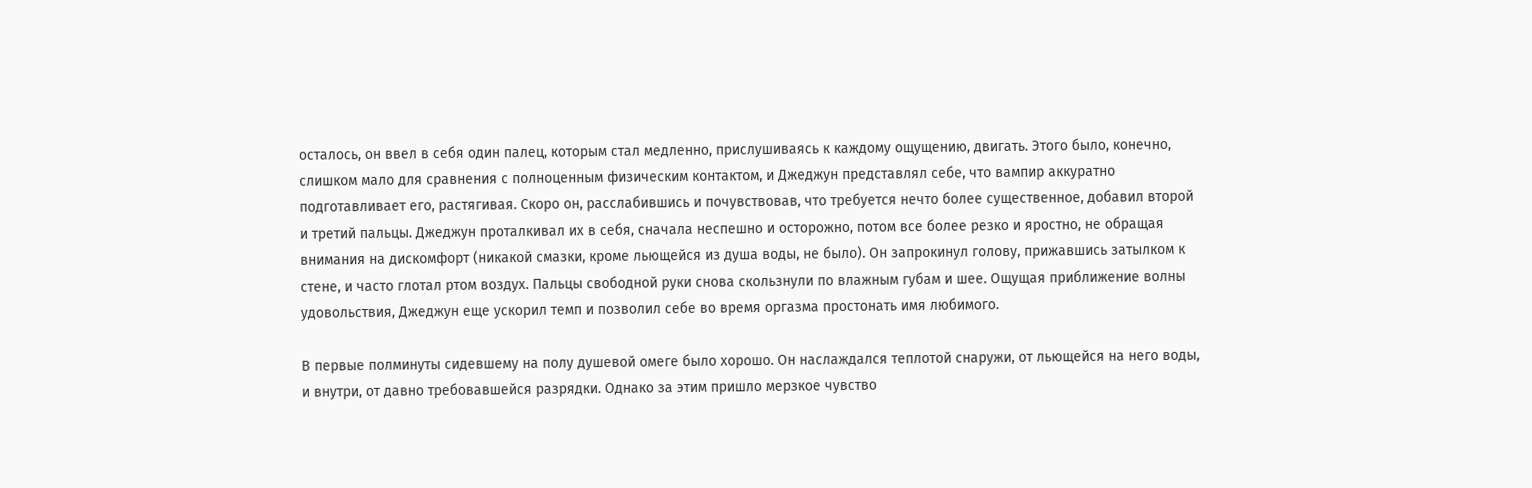осталось, он ввел в себя один палец, которым стал медленно, прислушиваясь к каждому ощущению, двигать. Этого было, конечно, слишком мало для сравнения с полноценным физическим контактом, и Джеджун представлял себе, что вампир аккуратно подготавливает его, растягивая. Скоро он, расслабившись и почувствовав, что требуется нечто более существенное, добавил второй и третий пальцы. Джеджун проталкивал их в себя, сначала неспешно и осторожно, потом все более резко и яростно, не обращая внимания на дискомфорт (никакой смазки, кроме льющейся из душа воды, не было). Он запрокинул голову, прижавшись затылком к стене, и часто глотал ртом воздух. Пальцы свободной руки снова скользнули по влажным губам и шее. Ощущая приближение волны удовольствия, Джеджун еще ускорил темп и позволил себе во время оргазма простонать имя любимого.

В первые полминуты сидевшему на полу душевой омеге было хорошо. Он наслаждался теплотой снаружи, от льющейся на него воды, и внутри, от давно требовавшейся разрядки. Однако за этим пришло мерзкое чувство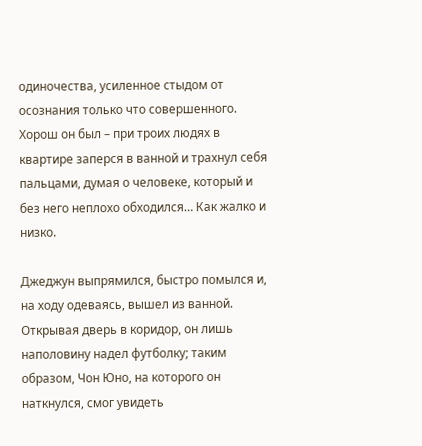одиночества, усиленное стыдом от осознания только что совершенного. Хорош он был – при троих людях в квартире заперся в ванной и трахнул себя пальцами, думая о человеке, который и без него неплохо обходился… Как жалко и низко.

Джеджун выпрямился, быстро помылся и, на ходу одеваясь, вышел из ванной. Открывая дверь в коридор, он лишь наполовину надел футболку; таким образом, Чон Юно, на которого он наткнулся, смог увидеть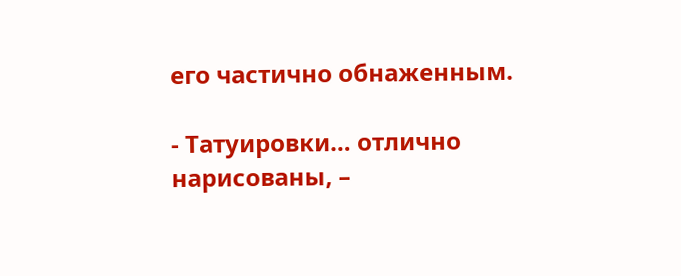его частично обнаженным.

- Татуировки… отлично нарисованы, –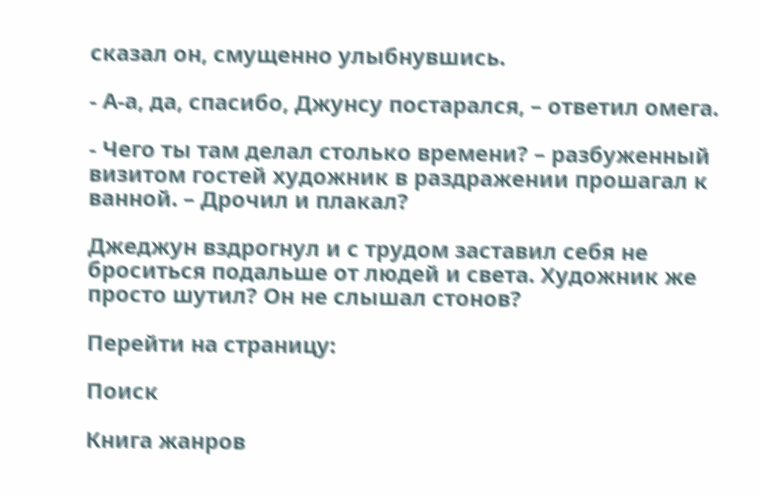сказал он, смущенно улыбнувшись.

- А-а, да, спасибо, Джунсу постарался, – ответил омега.

- Чего ты там делал столько времени? – разбуженный визитом гостей художник в раздражении прошагал к ванной. – Дрочил и плакал?

Джеджун вздрогнул и с трудом заставил себя не броситься подальше от людей и света. Художник же просто шутил? Он не слышал стонов?

Перейти на страницу:

Поиск

Книга жанров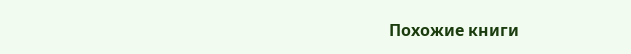Похожие книги